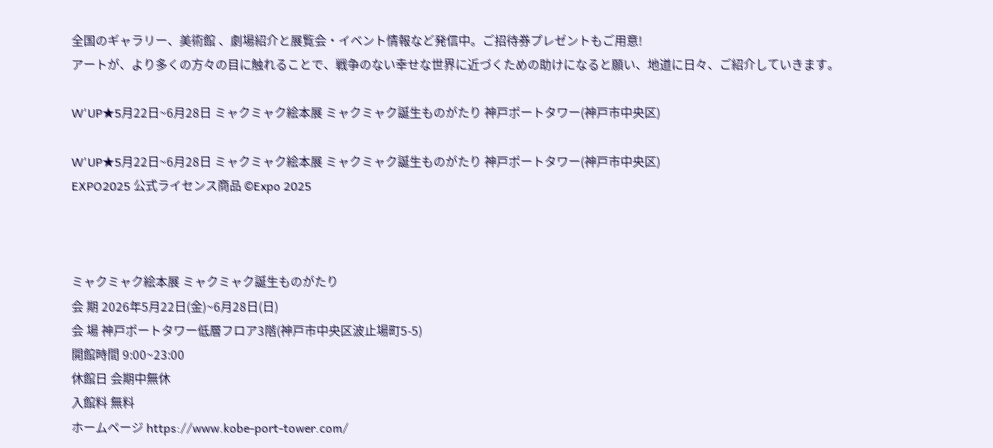全国のギャラリー、美術館 、劇場紹介と展覧会・イベント情報など発信中。ご招待券プレゼントもご用意!
アートが、より多くの方々の目に触れることで、戦争のない幸せな世界に近づくための助けになると願い、地道に日々、ご紹介していきます。

W'UP★5月22日~6月28日 ミャクミャク絵本展 ミャクミャク誕生ものがたり 神戸ポートタワー(神戸市中央区)

W'UP★5月22日~6月28日 ミャクミャク絵本展 ミャクミャク誕生ものがたり 神戸ポートタワー(神戸市中央区)
EXPO2025 公式ライセンス商品 ©Expo 2025



ミャクミャク絵本展 ミャクミャク誕生ものがたり
会 期 2026年5月22日(金)~6月28日(日)
会 場 神戸ポートタワー低層フロア3階(神戸市中央区波止場町5-5)
開館時間 9:00~23:00
休館日 会期中無休
入館料 無料
ホームページ https://www.kobe-port-tower.com/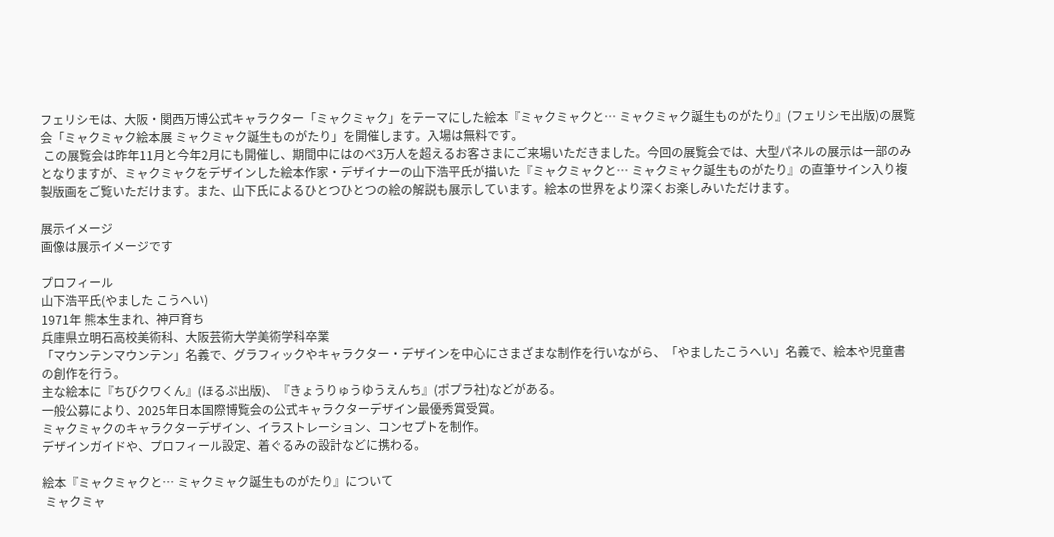フェリシモは、大阪・関西万博公式キャラクター「ミャクミャク」をテーマにした絵本『ミャクミャクと… ミャクミャク誕生ものがたり』(フェリシモ出版)の展覧会「ミャクミャク絵本展 ミャクミャク誕生ものがたり」を開催します。入場は無料です。
 この展覧会は昨年11月と今年2月にも開催し、期間中にはのべ3万人を超えるお客さまにご来場いただきました。今回の展覧会では、大型パネルの展示は一部のみとなりますが、ミャクミャクをデザインした絵本作家・デザイナーの山下浩平氏が描いた『ミャクミャクと… ミャクミャク誕生ものがたり』の直筆サイン入り複製版画をご覧いただけます。また、山下氏によるひとつひとつの絵の解説も展示しています。絵本の世界をより深くお楽しみいただけます。

展示イメージ
画像は展示イメージです

プロフィール
山下浩平氏(やました こうへい)
1971年 熊本生まれ、神戸育ち
兵庫県立明石高校美術科、大阪芸術大学美術学科卒業
「マウンテンマウンテン」名義で、グラフィックやキャラクター・デザインを中心にさまざまな制作を行いながら、「やましたこうへい」名義で、絵本や児童書の創作を行う。
主な絵本に『ちびクワくん』(ほるぷ出版)、『きょうりゅうゆうえんち』(ポプラ社)などがある。
一般公募により、2025年日本国際博覧会の公式キャラクターデザイン最優秀賞受賞。
ミャクミャクのキャラクターデザイン、イラストレーション、コンセプトを制作。
デザインガイドや、プロフィール設定、着ぐるみの設計などに携わる。

絵本『ミャクミャクと… ミャクミャク誕生ものがたり』について
 ミャクミャ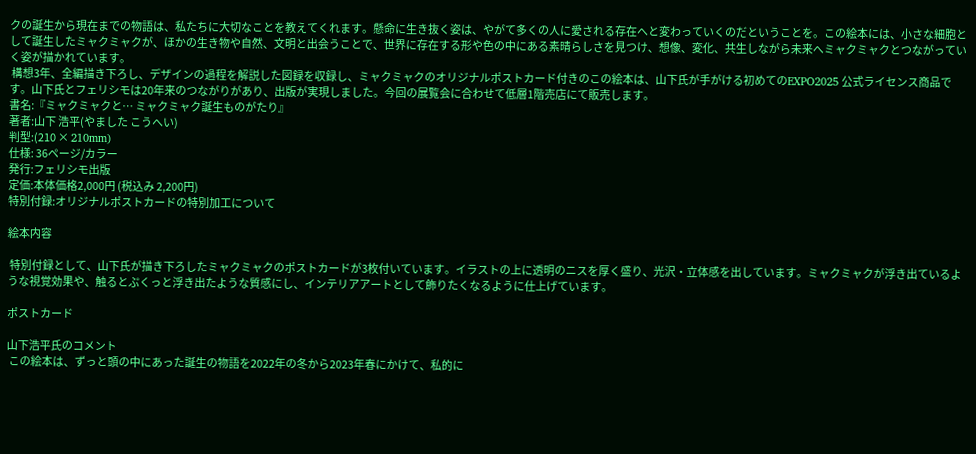クの誕生から現在までの物語は、私たちに大切なことを教えてくれます。懸命に生き抜く姿は、やがて多くの人に愛される存在へと変わっていくのだということを。この絵本には、小さな細胞として誕生したミャクミャクが、ほかの生き物や自然、文明と出会うことで、世界に存在する形や色の中にある素晴らしさを見つけ、想像、変化、共生しながら未来へミャクミャクとつながっていく姿が描かれています。
 構想3年、全編描き下ろし、デザインの過程を解説した図録を収録し、ミャクミャクのオリジナルポストカード付きのこの絵本は、山下氏が手がける初めてのEXPO2025 公式ライセンス商品です。山下氏とフェリシモは20年来のつながりがあり、出版が実現しました。今回の展覧会に合わせて低層1階売店にて販売します。
書名:『ミャクミャクと… ミャクミャク誕生ものがたり』
著者:山下 浩平(やました こうへい)
判型:(210 × 210mm)
仕様: 36ページ/カラー
発行:フェリシモ出版
定価:本体価格2,000円 (税込み 2,200円)
特別付録:オリジナルポストカードの特別加工について

絵本内容

 特別付録として、山下氏が描き下ろしたミャクミャクのポストカードが3枚付いています。イラストの上に透明のニスを厚く盛り、光沢・立体感を出しています。ミャクミャクが浮き出ているような視覚効果や、触るとぷくっと浮き出たような質感にし、インテリアアートとして飾りたくなるように仕上げています。

ポストカード

山下浩平氏のコメント
 この絵本は、ずっと頭の中にあった誕生の物語を2022年の冬から2023年春にかけて、私的に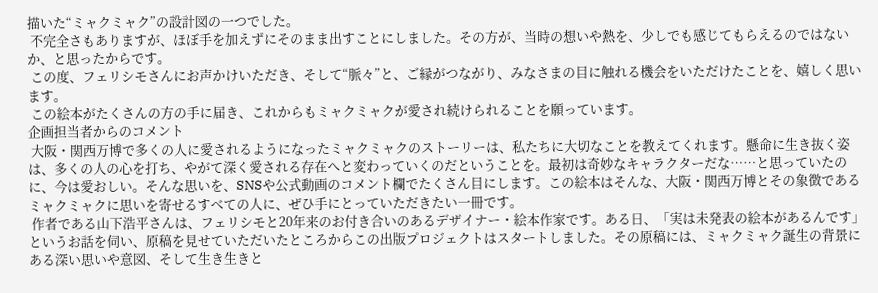描いた“ミャクミャク”の設計図の一つでした。
 不完全さもありますが、ほぼ手を加えずにそのまま出すことにしました。その方が、当時の想いや熱を、少しでも感じてもらえるのではないか、と思ったからです。
 この度、フェリシモさんにお声かけいただき、そして“脈々”と、ご縁がつながり、みなさまの目に触れる機会をいただけたことを、嬉しく思います。
 この絵本がたくさんの方の手に届き、これからもミャクミャクが愛され続けられることを願っています。
企画担当者からのコメント
 大阪・関西万博で多くの人に愛されるようになったミャクミャクのストーリーは、私たちに大切なことを教えてくれます。懸命に生き抜く姿は、多くの人の心を打ち、やがて深く愛される存在へと変わっていくのだということを。最初は奇妙なキャラクターだな……と思っていたのに、今は愛おしい。そんな思いを、SNSや公式動画のコメント欄でたくさん目にします。この絵本はそんな、大阪・関西万博とその象徴であるミャクミャクに思いを寄せるすべての人に、ぜひ手にとっていただきたい一冊です。
 作者である山下浩平さんは、フェリシモと20年来のお付き合いのあるデザイナー・絵本作家です。ある日、「実は未発表の絵本があるんです」というお話を伺い、原稿を見せていただいたところからこの出版プロジェクトはスタートしました。その原稿には、ミャクミャク誕生の背景にある深い思いや意図、そして生き生きと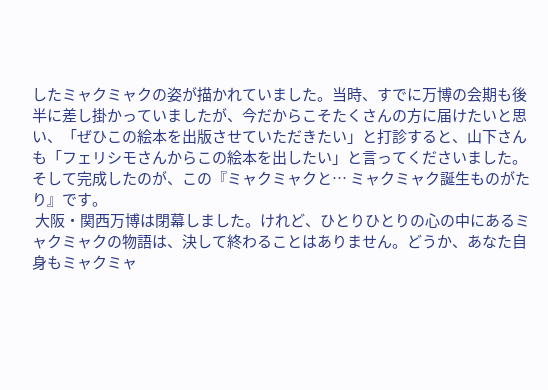したミャクミャクの姿が描かれていました。当時、すでに万博の会期も後半に差し掛かっていましたが、今だからこそたくさんの方に届けたいと思い、「ぜひこの絵本を出版させていただきたい」と打診すると、山下さんも「フェリシモさんからこの絵本を出したい」と言ってくださいました。そして完成したのが、この『ミャクミャクと… ミャクミャク誕生ものがたり』です。
 大阪・関西万博は閉幕しました。けれど、ひとりひとりの心の中にあるミャクミャクの物語は、決して終わることはありません。どうか、あなた自身もミャクミャ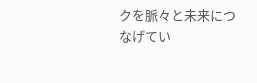クを脈々と未来につなげてい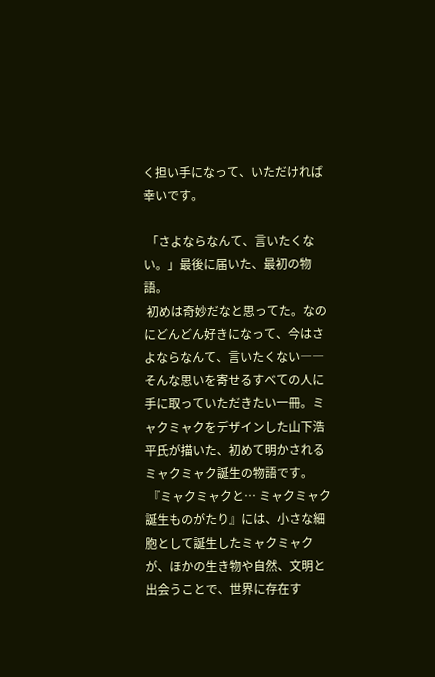く担い手になって、いただければ幸いです。

 「さよならなんて、言いたくない。」最後に届いた、最初の物語。
 初めは奇妙だなと思ってた。なのにどんどん好きになって、今はさよならなんて、言いたくない――そんな思いを寄せるすべての人に手に取っていただきたい一冊。ミャクミャクをデザインした山下浩平氏が描いた、初めて明かされるミャクミャク誕生の物語です。
 『ミャクミャクと… ミャクミャク誕生ものがたり』には、小さな細胞として誕生したミャクミャクが、ほかの生き物や自然、文明と出会うことで、世界に存在す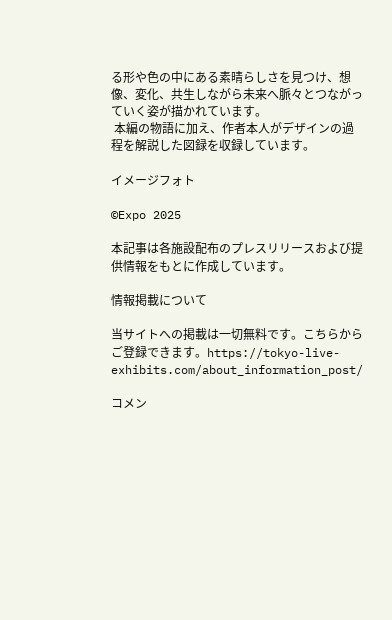る形や色の中にある素晴らしさを見つけ、想像、変化、共生しながら未来へ脈々とつながっていく姿が描かれています。
 本編の物語に加え、作者本人がデザインの過程を解説した図録を収録しています。

イメージフォト

©Expo 2025

本記事は各施設配布のプレスリリースおよび提供情報をもとに作成しています。

情報掲載について

当サイトへの掲載は一切無料です。こちらからご登録できます。https://tokyo-live-exhibits.com/about_information_post/

コメン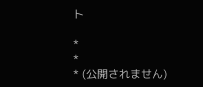ト

*
*
* (公開されません)